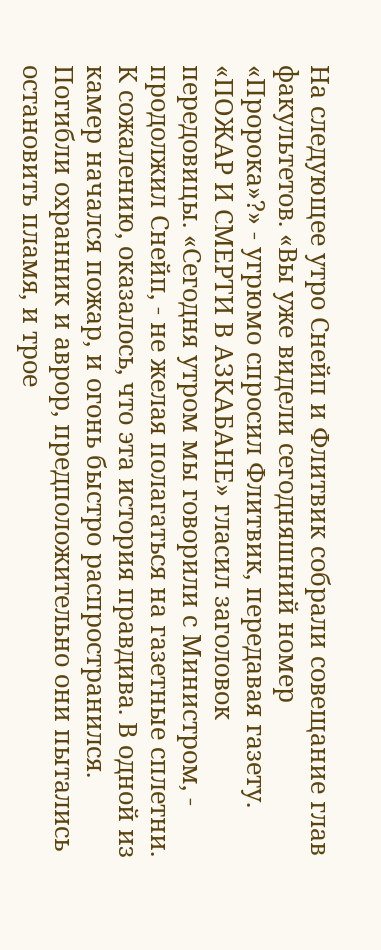На следующее утро Снейп и Флитвик собрали совещание глав факультетов. «Вы уже видели сегодняшний номер «Пророка»?» - угрюмо спросил Флитвик, передавая газету.
«ПОЖАР И СМЕРТИ В АЗКАБАНЕ» гласил заголовок передовицы. «Сегодня утром мы говорили с Министром, - продолжил Снейп, - не желая полагаться на газетные сплетни. К сожалению, оказалось, что эта история правдива. В одной из камер начался пожар, и огонь быстро распространился. Погибли охранник и аврор, предположительно они пытались остановить пламя, и трое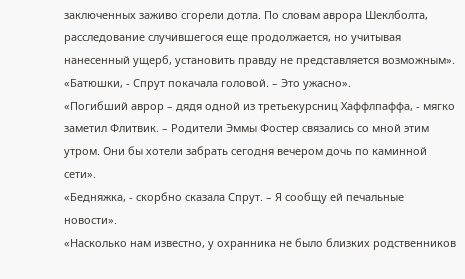заключенных заживо сгорели дотла. По словам аврора Шеклболта, расследование случившегося еще продолжается, но учитывая нанесенный ущерб, установить правду не представляется возможным».
«Батюшки, - Спрут покачала головой. – Это ужасно».
«Погибший аврор – дядя одной из третьекурсниц Хаффлпаффа, - мягко заметил Флитвик. – Родители Эммы Фостер связались со мной этим утром. Они бы хотели забрать сегодня вечером дочь по каминной сети».
«Бедняжка, - скорбно сказала Спрут. – Я сообщу ей печальные новости».
«Насколько нам известно, у охранника не было близких родственников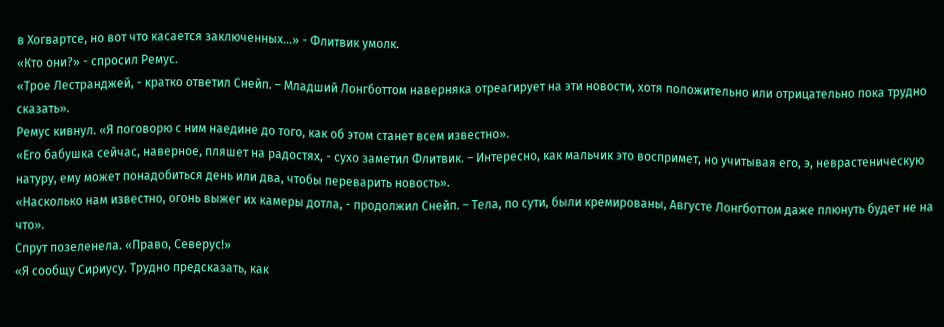в Хогвартсе, но вот что касается заключенных…» - Флитвик умолк.
«Кто они?» - спросил Ремус.
«Трое Лестранджей, - кратко ответил Снейп. – Младший Лонгботтом наверняка отреагирует на эти новости, хотя положительно или отрицательно пока трудно сказать».
Ремус кивнул. «Я поговорю с ним наедине до того, как об этом станет всем известно».
«Его бабушка сейчас, наверное, пляшет на радостях, - сухо заметил Флитвик. – Интересно, как мальчик это воспримет, но учитывая его, э, неврастеническую натуру, ему может понадобиться день или два, чтобы переварить новость».
«Насколько нам известно, огонь выжег их камеры дотла, - продолжил Снейп. – Тела, по сути, были кремированы, Августе Лонгботтом даже плюнуть будет не на что».
Спрут позеленела. «Право, Северус!»
«Я сообщу Сириусу. Трудно предсказать, как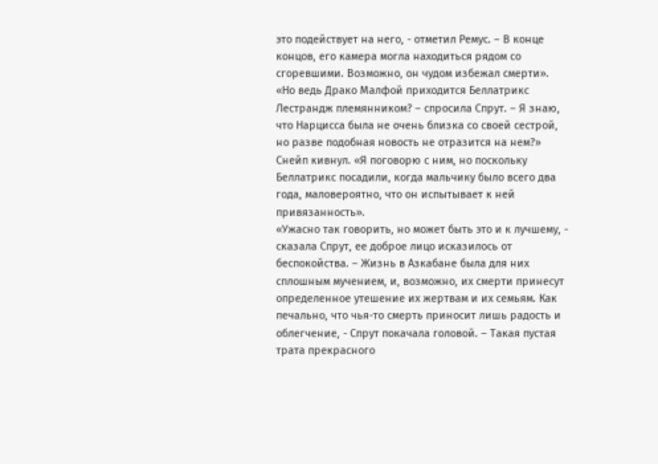это подействует на него, - отметил Ремус. – В конце концов, его камера могла находиться рядом со сгоревшими. Возможно, он чудом избежал смерти».
«Но ведь Драко Малфой приходится Беллатрикс Лестрандж племянником? – спросила Спрут. – Я знаю, что Нарцисса была не очень близка со своей сестрой, но разве подобная новость не отразится на нем?»
Снейп кивнул. «Я поговорю с ним, но поскольку Беллатрикс посадили, когда мальчику было всего два года, маловероятно, что он испытывает к ней привязанность».
«Ужасно так говорить, но может быть это и к лучшему, - сказала Спрут, ее доброе лицо исказилось от беспокойства. – Жизнь в Азкабане была для них сплошным мучением, и, возможно, их смерти принесут определенное утешение их жертвам и их семьям. Как печально, что чья-то смерть приносит лишь радость и облегчение, - Спрут покачала головой. – Такая пустая трата прекрасного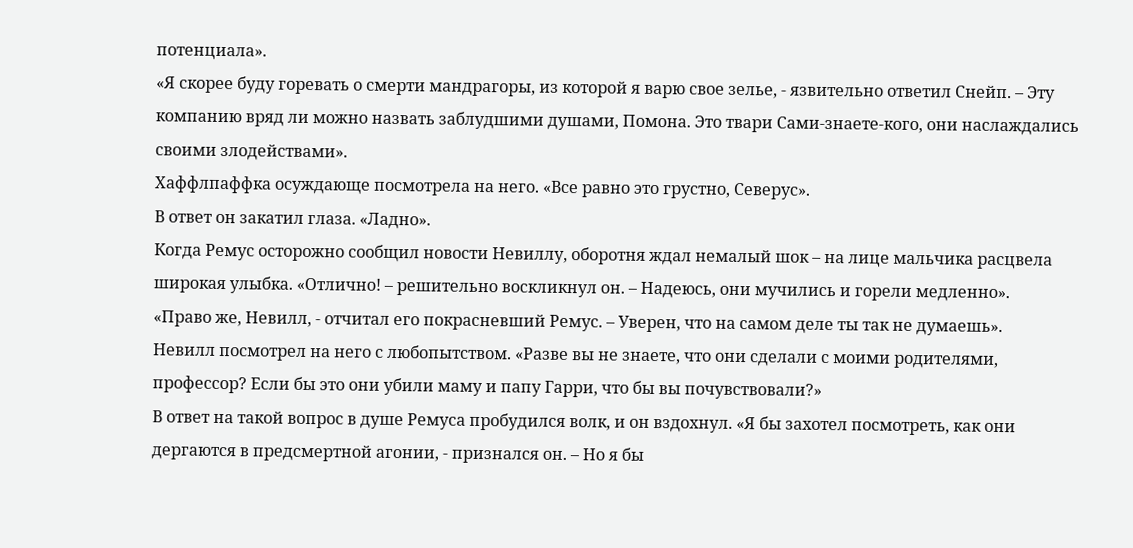потенциала».
«Я скорее буду горевать о смерти мандрагоры, из которой я варю свое зелье, - язвительно ответил Снейп. – Эту компанию вряд ли можно назвать заблудшими душами, Помона. Это твари Сами-знаете-кого, они наслаждались своими злодействами».
Хаффлпаффка осуждающе посмотрела на него. «Все равно это грустно, Северус».
В ответ он закатил глаза. «Ладно».
Когда Ремус осторожно сообщил новости Невиллу, оборотня ждал немалый шок – на лице мальчика расцвела широкая улыбка. «Отлично! – решительно воскликнул он. – Надеюсь, они мучились и горели медленно».
«Право же, Невилл, - отчитал его покрасневший Ремус. – Уверен, что на самом деле ты так не думаешь».
Невилл посмотрел на него с любопытством. «Разве вы не знаете, что они сделали с моими родителями, профессор? Если бы это они убили маму и папу Гарри, что бы вы почувствовали?»
В ответ на такой вопрос в душе Ремуса пробудился волк, и он вздохнул. «Я бы захотел посмотреть, как они дергаются в предсмертной агонии, - признался он. – Но я бы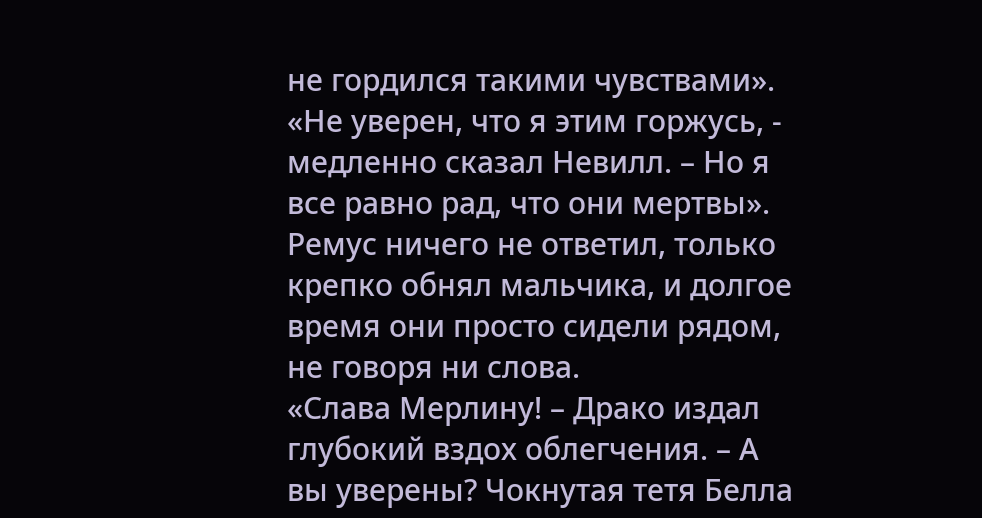не гордился такими чувствами».
«Не уверен, что я этим горжусь, - медленно сказал Невилл. – Но я все равно рад, что они мертвы».
Ремус ничего не ответил, только крепко обнял мальчика, и долгое время они просто сидели рядом, не говоря ни слова.
«Слава Мерлину! – Драко издал глубокий вздох облегчения. – А вы уверены? Чокнутая тетя Белла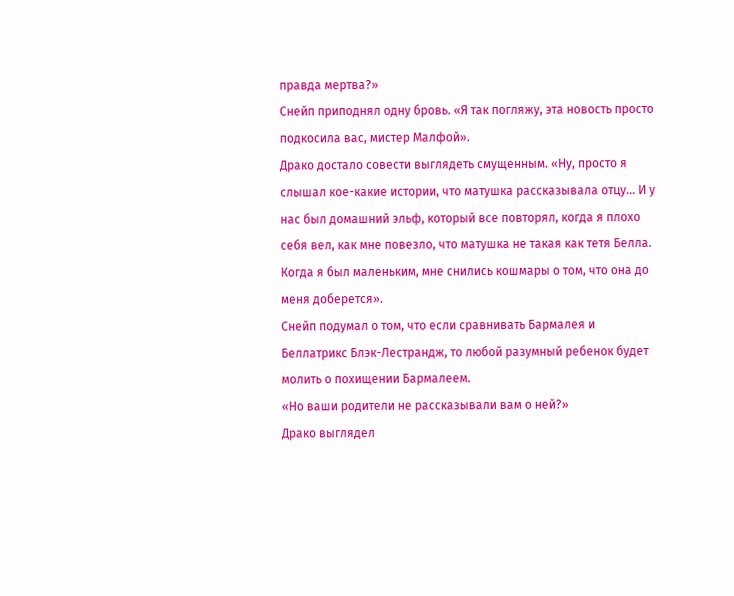правда мертва?»
Снейп приподнял одну бровь. «Я так погляжу, эта новость просто подкосила вас, мистер Малфой».
Драко достало совести выглядеть смущенным. «Ну, просто я слышал кое-какие истории, что матушка рассказывала отцу… И у нас был домашний эльф, который все повторял, когда я плохо себя вел, как мне повезло, что матушка не такая как тетя Белла. Когда я был маленьким, мне снились кошмары о том, что она до меня доберется».
Снейп подумал о том, что если сравнивать Бармалея и Беллатрикс Блэк-Лестрандж, то любой разумный ребенок будет молить о похищении Бармалеем.
«Но ваши родители не рассказывали вам о ней?»
Драко выглядел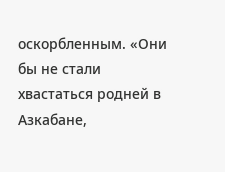оскорбленным. «Они бы не стали хвастаться родней в Азкабане,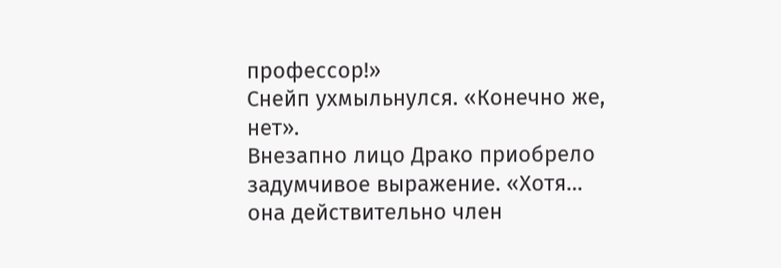профессор!»
Снейп ухмыльнулся. «Конечно же, нет».
Внезапно лицо Драко приобрело задумчивое выражение. «Хотя… она действительно член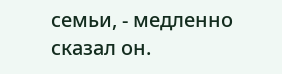семьи, - медленно сказал он.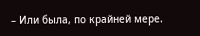– Или была, по крайней мере.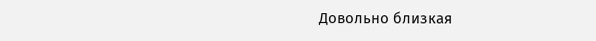Довольно близкая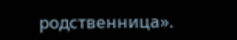родственница».